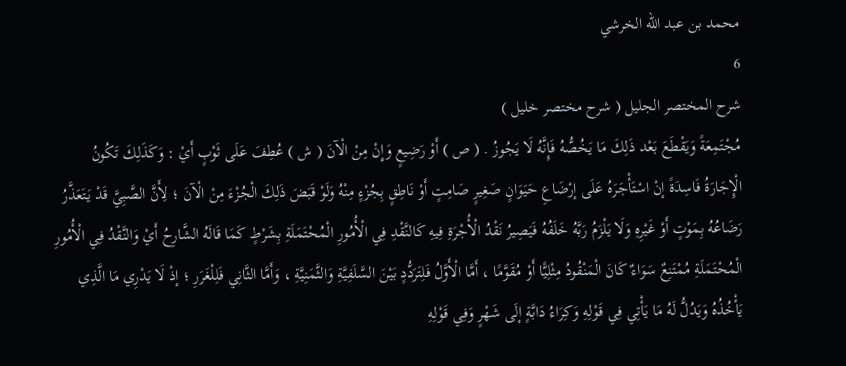محمد بن عبد الله الخرشي
6
شرح المختصر الجليل ( شرح مختصر خليل )
مُجْتَمِعَةً وَيَقْطَعَ بَعْد ذَلِكَ مَا يَخُصُّهُ فَإِنَّهُ لَا يَجُوزُ . ( ص ) أَوْ رَضِيعٍ وَإِنْ مِنْ الْآنَ ( ش ) عُطِفَ عَلَى ثَوْبٍ أَيْ : وَكَذَلِكَ تَكُونُ الْإِجَارَةُ فَاسِدَةً إنْ اسْتَأْجَرَهُ عَلَى إرْضَاعِ حَيَوَانٍ صَغِيرٍ صَامِتٍ أَوْ نَاطِقٍ بِجُزْءٍ مِنْهُ وَلَوْ قَبَضَ ذَلِكَ الْجُزْءَ مِنْ الْآنَ ؛ لِأَنَّ الصَّبِيَّ قَدْ يَتَعَذَّرُ رَضَاعُهُ بِمَوْتٍ أَوْ غَيْرِهِ وَلَا يَلْزَمُ رَبَّهُ خَلَفُهُ فَيَصِيرُ نَقْدُ الْأُجْرَةِ فِيهِ كَالنَّقْدِ فِي الْأُمُورِ الْمُحْتَمَلَةِ بِشَرْطٍ كَمَا قَالَهُ الشَّارِحُ أَيْ وَالنَّقْدُ فِي الْأُمُورِ الْمُحْتَمَلَةِ مُمْتَنِعٌ سَوَاءٌ كَانَ الْمَنْقُودُ مِثْلِيًّا أَوْ مُقَوَّمًا ، أَمَّا الْأَوَّلُ فَلِتَرَدُّدٍ بَيْنَ السَّلَفِيَّةِ وَالثَّمَنِيَّةِ ، وَأَمَّا الثَّانِي فَلِلْغَرَرِ ؛ إذْ لَا يَدْرِي مَا الَّذِي يَأْخُذُهُ وَيَدُلُّ لَهُ مَا يَأْتِي فِي قَوْلِهِ وَكِرَاءُ دَابَّةٍ إلَى شَهْرٍ وَفِي قَوْلِهِ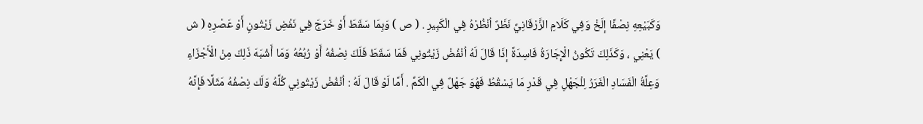وَكَبَيْعِهِ نِصْفًا إلَخْ وَفِي كَلَامِ الزَّرْقَانِيِّ نَظَرٌ اُنْظُرْهُ فِي الْكَبِيرِ . ( ص ) وَبِمَا سَقَطَ أَوْ خَرَجَ فِي نَفْضِ زَيْتُونٍ أَوْ عَصْرِهِ ( ش ) يَعْنِي ، وَكَذَلِكَ تَكُونُ الْإِجَارَةُ فَاسِدَةً إذَا قَالَ لَهُ اُنْفُضْ زَيْتُونِي فَمَا سَقَطَ فَلَكَ نِصْفُهُ أَوْ رُبُعُهُ وَمَا أَشْبَهَ ذَلِكَ مِنْ الْأَجْزَاءِ وَعِلَّةُ الْفَسَادِ الْغَرَرُ لِلْجَهْلِ فِي قَدْرِ مَا يَسْقُطُ فَهُوَ جَهْلٌ فِي الْكَمِّ . أَمَّا لَوْ قَالَ لَهُ : اُنْفُضْ زَيْتُونِي كُلَّهُ وَلَك نِصْفُهُ مَثَلًا فَإِنَّهُ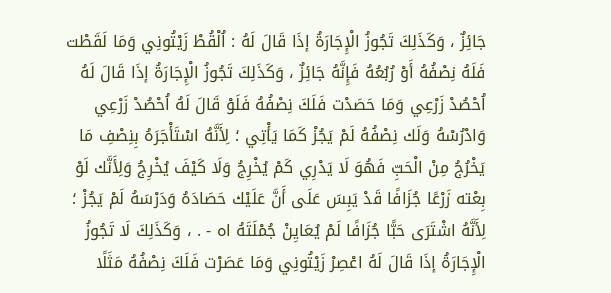جَائِزٌ ، وَكَذَلِكَ تَجُوزُ الْإِجَارَةُ إذَا قَالَ لَهُ : اُلْقُطْ زَيْتُونِي وَمَا لَقَطْت فَلَهُ نِصْفُهُ أَوْ رُبُعُهُ فَإِنَّهُ جَائِزٌ ، وَكَذَلِكَ تَجُوزُ الْإِجَارَةُ إذَا قَالَ لَهُ اُحْصُدْ زَرْعِي وَمَا حَصَدْت فَلَكَ نِصْفُهُ فَلَوْ قَالَ لَهُ اُحْصُدْ زَرْعِي وَادْرُسْهُ وَلَك نِصْفُهُ لَمْ يَجُزْ كَمَا يَأْتِي ؛ لِأَنَّهُ اسْتَأْجَرَهُ بِنِصْفِ مَا يَخْرُجُ مِنْ الْحَبِّ فَهُوَ لَا يَدْرِي كَمْ يُخْرِجُ وَلَا كَيْفَ يُخْرِجُ وَلِأَنَّك لَوْ بِعْته زَرْعًا جُزَافًا قَدْ يَبِسَ عَلَى أَنَّ عَلَيْك حَصَادَهُ وَدَرْسَهُ لَمْ يَجُزْ ؛ لِأَنَّهُ اشْتَرَى حَبًّا جُزَافًا لَمْ يُعَايِنْ جُمْلَتَهُ اه - . ، وَكَذَلِكَ لَا تَجُوزُ الْإِجَارَةُ إذَا قَالَ لَهُ اعْصِرْ زَيْتُونِي وَمَا عَصَرْت فَلَكَ نِصْفُهُ مَثَلًا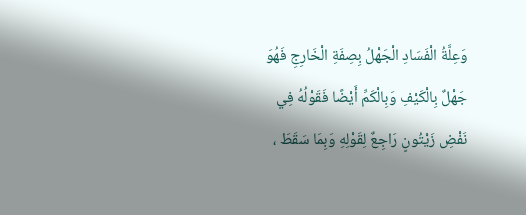وَعِلَّةُ الْفَسَادِ الْجَهْلُ بِصِفَةِ الْخَارِجِ فَهُوَ جَهْلٌ بِالْكَيْفِ وَبِالْكَمِّ أَيْضًا فَقَوْلُهُ فِي نَفْضِ زَيْتُونٍ رَاجِعٌ لِقَوْلِهِ وَبِمَا سَقَطَ ،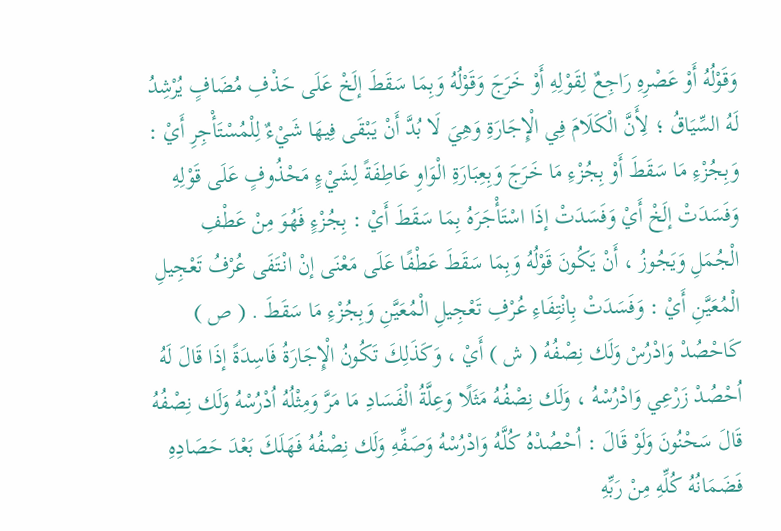وَقَوْلُهُ أَوْ عَصْرِهِ رَاجِعٌ لِقَوْلِهِ أَوْ خَرَجَ وَقَوْلُهُ وَبِمَا سَقَطَ إلَخْ عَلَى حَذْفِ مُضَافٍ يُرْشِدُ لَهُ السِّيَاقُ ؛ لِأَنَّ الْكَلَامَ فِي الْإِجَارَةِ وَهِيَ لَا بُدَّ أَنْ يَبْقَى فِيهَا شَيْءٌ لِلْمُسْتَأْجِرِ أَيْ : وَبِجُزْءِ مَا سَقَطَ أَوْ بِجُزْءِ مَا خَرَجَ وَبِعِبَارَةِ الْوَاوِ عَاطِفَةً لِشَيْءٍ مَحْذُوفٍ عَلَى قَوْلِهِ وَفَسَدَتْ إلَخْ أَيْ وَفَسَدَتْ إذَا اسْتَأْجَرَهُ بِمَا سَقَطَ أَيْ : بِجُزْءٍ فَهُوَ مِنْ عَطْفِ الْجُمَلِ وَيَجُوزُ ، أَنْ يَكُونَ قَوْلُهُ وَبِمَا سَقَطَ عَطْفًا عَلَى مَعْنَى إنْ انْتَفَى عُرْفُ تَعْجِيلِ الْمُعَيَّنِ أَيْ : وَفَسَدَتْ بِانْتِفَاءِ عُرْفِ تَعْجِيلِ الْمُعَيَّنِ وَبِجُزْءِ مَا سَقَطَ . ( ص ) كَاحْصُدْ وَادْرُسْ وَلَك نِصْفُهُ ( ش ) أَيْ ، وَكَذَلِكَ تَكُونُ الْإِجَارَةُ فَاسِدَةً إذَا قَالَ لَهُ اُحْصُدْ زَرْعِي وَادْرُسْهُ ، وَلَك نِصْفُهُ مَثَلًا وَعِلَّةُ الْفَسَادِ مَا مَرَّ وَمِثْلُهُ اُدْرُسْهُ وَلَك نِصْفُهُ قَالَ سَحْنُونَ وَلَوْ قَالَ : اُحْصُدْهُ كُلَّهُ وَادْرُسْهُ وَصَفِّهِ وَلَك نِصْفُهُ فَهَلَكَ بَعْدَ حَصَادِهِ فَضَمَانُهُ كُلِّهِ مِنْ رَبِّهِ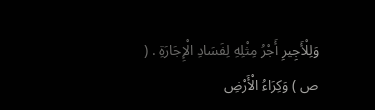وَلِلْأَجِيرِ أَجْرُ مِثْلِهِ لِفَسَادِ الْإِجَارَةِ . ( ص ) وَكِرَاءُ الْأَرْضِ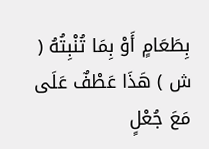بِطَعَامٍ أَوْ بِمَا تُنْبِتُهُ ( ش ) هَذَا عَطْفٌ عَلَى مَعَ جُعْلٍ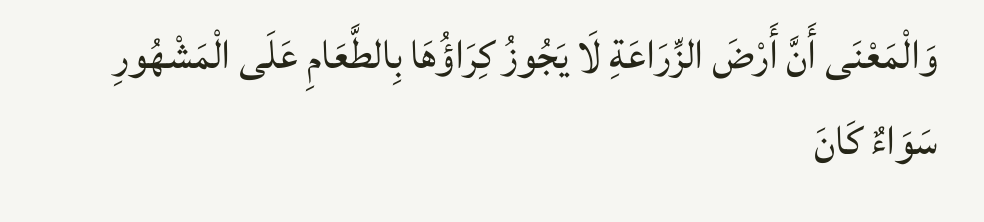وَالْمَعْنَى أَنَّ أَرْضَ الزِّرَاعَةِ لَا يَجُوزُ كِرَاؤُهَا بِالطَّعَامِ عَلَى الْمَشْهُورِ سَوَاءٌ كَانَ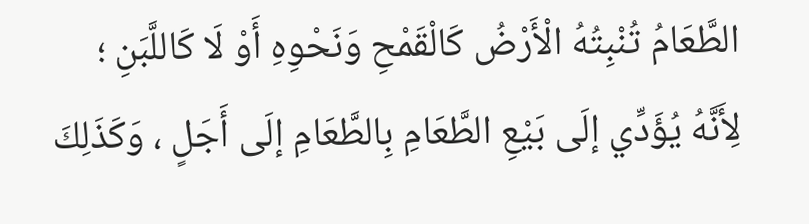الطَّعَامُ تُنْبِتُهُ الْأَرْضُ كَالْقَمْحِ وَنَحْوِهِ أَوْ لَا كَاللَّبَنِ ؛ لِأَنَّهُ يُؤَدِّي إلَى بَيْعِ الطَّعَامِ بِالطَّعَامِ إلَى أَجَلٍ ، وَكَذَلِكَ